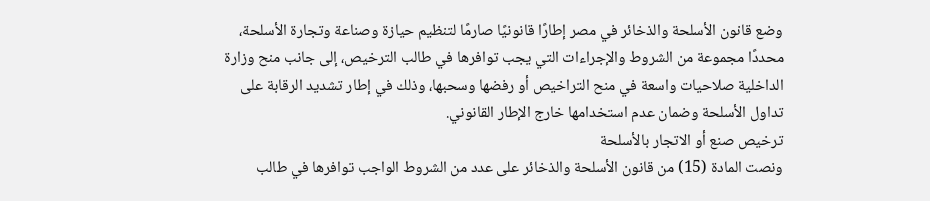وضع قانون الأسلحة والذخائر في مصر إطارًا قانونيًا صارمًا لتنظيم حيازة وصناعة وتجارة الأسلحة، محددًا مجموعة من الشروط والإجراءات التي يجب توافرها في طالب الترخيص، إلى جانب منح وزارة الداخلية صلاحيات واسعة في منح التراخيص أو رفضها وسحبها، وذلك في إطار تشديد الرقابة على تداول الأسلحة وضمان عدم استخدامها خارج الإطار القانوني.
ترخيص صنع أو الاتجار بالأسلحة
ونصت المادة (15) من قانون الأسلحة والذخائر على عدد من الشروط الواجب توافرها في طالب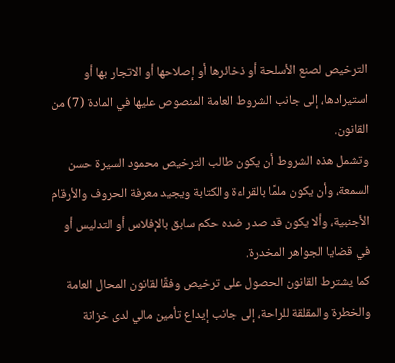الترخيص لصنع الأسلحة أو ذخائرها أو إصلاحها أو الاتجار بها أو استيرادها، إلى جانب الشروط العامة المنصوص عليها في المادة (7) من القانون.
وتشمل هذه الشروط أن يكون طالب الترخيص محمود السيرة حسن السمعة، وأن يكون ملمًا بالقراءة والكتابة ويجيد معرفة الحروف والأرقام الأجنبية، وألا يكون قد صدر ضده حكم سابق بالإفلاس أو التدليس أو في قضايا الجواهر المخدرة.
كما يشترط القانون الحصول على ترخيص وفقًا لقانون المحال العامة والخطرة والمقلقة للراحة، إلى جانب إيداع تأمين مالي لدى خزانة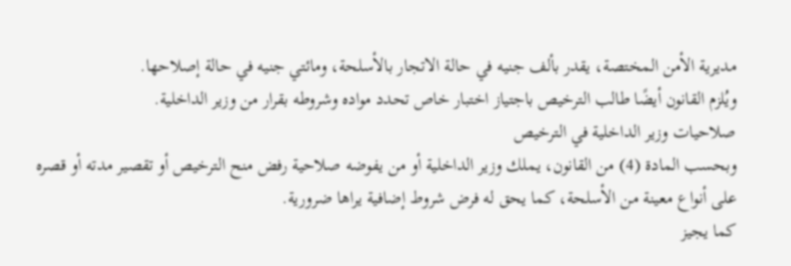مديرية الأمن المختصة، يقدر بألف جنيه في حالة الاتجار بالأسلحة، ومائتي جنيه في حالة إصلاحها.
ويُلزم القانون أيضًا طالب الترخيص باجتياز اختبار خاص تحدد مواده وشروطه بقرار من وزير الداخلية.
صلاحيات وزير الداخلية في الترخيص
وبحسب المادة (4) من القانون، يملك وزير الداخلية أو من يفوضه صلاحية رفض منح الترخيص أو تقصير مدته أو قصره على أنواع معينة من الأسلحة، كما يحق له فرض شروط إضافية يراها ضرورية.
كما يجيز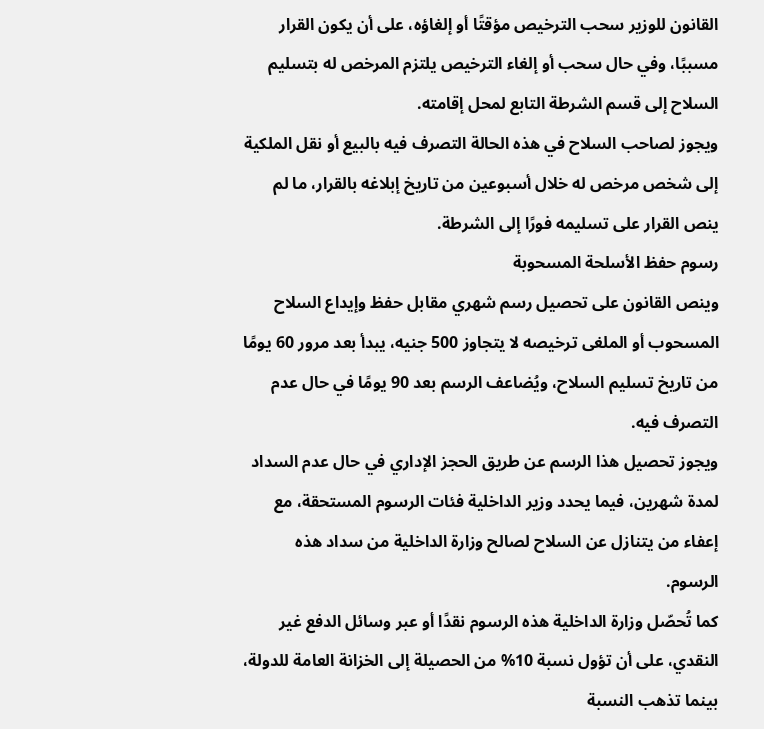القانون للوزير سحب الترخيص مؤقتًا أو إلغاؤه، على أن يكون القرار مسببًا، وفي حال سحب أو إلغاء الترخيص يلتزم المرخص له بتسليم السلاح إلى قسم الشرطة التابع لمحل إقامته.
ويجوز لصاحب السلاح في هذه الحالة التصرف فيه بالبيع أو نقل الملكية إلى شخص مرخص له خلال أسبوعين من تاريخ إبلاغه بالقرار، ما لم ينص القرار على تسليمه فورًا إلى الشرطة.
رسوم حفظ الأسلحة المسحوبة
وينص القانون على تحصيل رسم شهري مقابل حفظ وإيداع السلاح المسحوب أو الملغى ترخيصه لا يتجاوز 500 جنيه، يبدأ بعد مرور 60 يومًا من تاريخ تسليم السلاح، ويُضاعف الرسم بعد 90 يومًا في حال عدم التصرف فيه.
ويجوز تحصيل هذا الرسم عن طريق الحجز الإداري في حال عدم السداد لمدة شهرين، فيما يحدد وزير الداخلية فئات الرسوم المستحقة، مع إعفاء من يتنازل عن السلاح لصالح وزارة الداخلية من سداد هذه الرسوم.
كما تُحصّل وزارة الداخلية هذه الرسوم نقدًا أو عبر وسائل الدفع غير النقدي، على أن تؤول نسبة 10% من الحصيلة إلى الخزانة العامة للدولة، بينما تذهب النسبة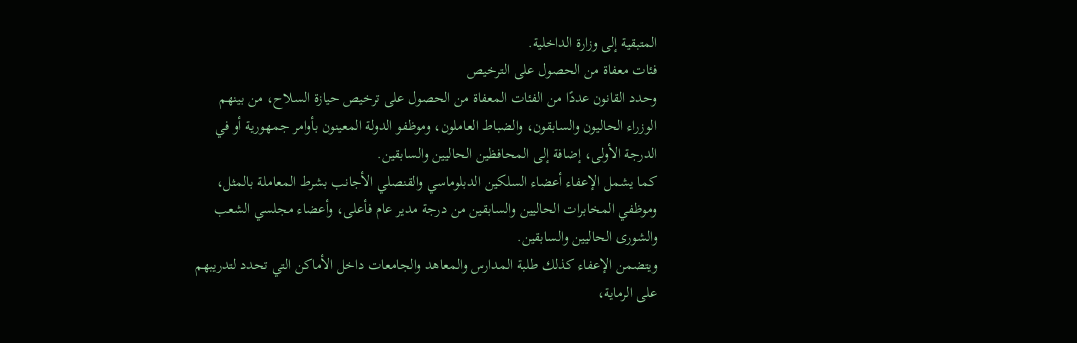المتبقية إلى وزارة الداخلية.
فئات معفاة من الحصول على الترخيص
وحدد القانون عددًا من الفئات المعفاة من الحصول على ترخيص حيازة السلاح، من بينهم الوزراء الحاليون والسابقون، والضباط العاملون، وموظفو الدولة المعينون بأوامر جمهورية أو في الدرجة الأولى، إضافة إلى المحافظين الحاليين والسابقين.
كما يشمل الإعفاء أعضاء السلكين الدبلوماسي والقنصلي الأجانب بشرط المعاملة بالمثل، وموظفي المخابرات الحاليين والسابقين من درجة مدير عام فأعلى، وأعضاء مجلسي الشعب والشورى الحاليين والسابقين.
ويتضمن الإعفاء كذلك طلبة المدارس والمعاهد والجامعات داخل الأماكن التي تحدد لتدريبهم على الرماية،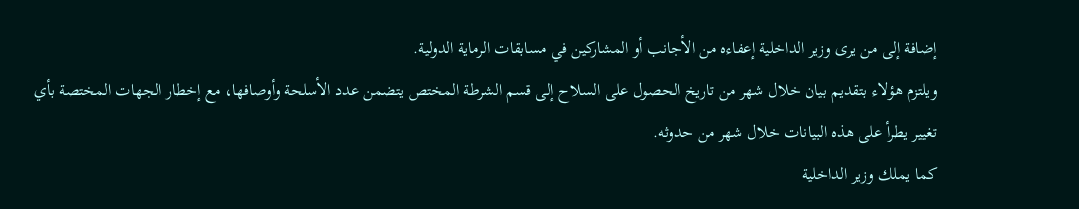إضافة إلى من يرى وزير الداخلية إعفاءه من الأجانب أو المشاركين في مسابقات الرماية الدولية.
ويلتزم هؤلاء بتقديم بيان خلال شهر من تاريخ الحصول على السلاح إلى قسم الشرطة المختص يتضمن عدد الأسلحة وأوصافها، مع إخطار الجهات المختصة بأي تغيير يطرأ على هذه البيانات خلال شهر من حدوثه.
كما يملك وزير الداخلية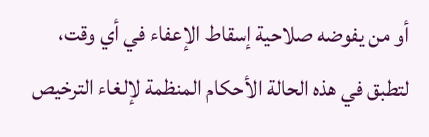أو من يفوضه صلاحية إسقاط الإعفاء في أي وقت، لتطبق في هذه الحالة الأحكام المنظمة لإلغاء الترخيص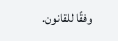وفقًا للقانون.